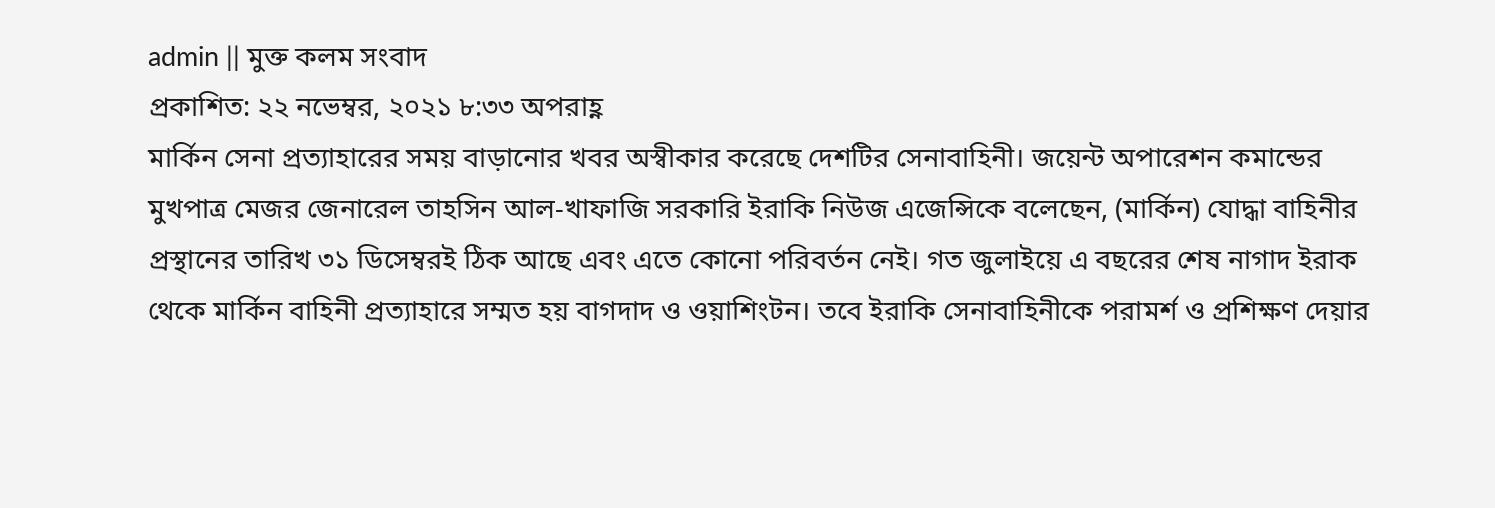admin || মুক্ত কলম সংবাদ
প্রকাশিত: ২২ নভেম্বর, ২০২১ ৮:৩৩ অপরাহ্ণ
মার্কিন সেনা প্রত্যাহারের সময় বাড়ানোর খবর অস্বীকার করেছে দেশটির সেনাবাহিনী। জয়েন্ট অপারেশন কমান্ডের মুখপাত্র মেজর জেনারেল তাহসিন আল-খাফাজি সরকারি ইরাকি নিউজ এজেন্সিকে বলেছেন, (মার্কিন) যোদ্ধা বাহিনীর প্রস্থানের তারিখ ৩১ ডিসেম্বরই ঠিক আছে এবং এতে কোনো পরিবর্তন নেই। গত জুলাইয়ে এ বছরের শেষ নাগাদ ইরাক থেকে মার্কিন বাহিনী প্রত্যাহারে সম্মত হয় বাগদাদ ও ওয়াশিংটন। তবে ইরাকি সেনাবাহিনীকে পরামর্শ ও প্রশিক্ষণ দেয়ার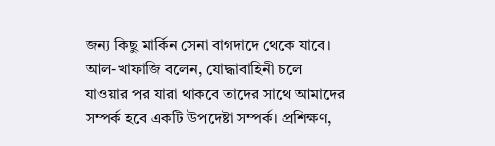জন্য কিছু মার্কিন সেনা বাগদাদে থেকে যাবে।
আল-খাফাজি বলেন, যোদ্ধাবাহিনী চলে যাওয়ার পর যারা থাকবে তাদের সাথে আমাদের সম্পর্ক হবে একটি উপদেষ্টা সম্পর্ক। প্রশিক্ষণ,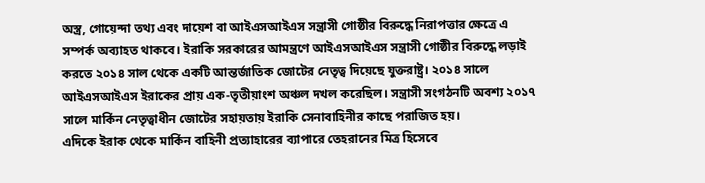অস্ত্র, গোয়েন্দা তথ্য এবং দায়েশ বা আইএসআইএস সন্ত্রাসী গোষ্ঠীর বিরুদ্ধে নিরাপত্তার ক্ষেত্রে এ সম্পর্ক অব্যাহত থাকবে। ইরাকি সরকারের আমন্ত্রণে আইএসআইএস সন্ত্রাসী গোষ্ঠীর বিরুদ্ধে লড়াই করতে ২০১৪ সাল থেকে একটি আন্তর্জাতিক জোটের নেতৃত্ব দিয়েছে যুক্তরাষ্ট্র। ২০১৪ সালে আইএসআইএস ইরাকের প্রায় এক-তৃতীয়াংশ অঞ্চল দখল করেছিল। সন্ত্রাসী সংগঠনটি অবশ্য ২০১৭ সালে মার্কিন নেতৃত্বাধীন জোটের সহায়তায় ইরাকি সেনাবাহিনীর কাছে পরাজিত হয়।
এদিকে ইরাক থেকে মার্কিন বাহিনী প্রত্যাহারের ব্যাপারে তেহরানের মিত্র হিসেবে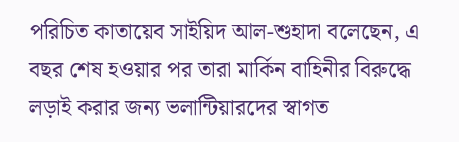পরিচিত কাতায়েব সাইয়িদ আল-শুহাদা বলেছেন, এ বছর শেষ হওয়ার পর তারা মার্কিন বাহিনীর বিরুদ্ধে লড়াই করার জন্য ভলান্টিয়ারদের স্বাগত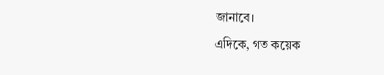জানাবে।
এদিকে, গত কয়েক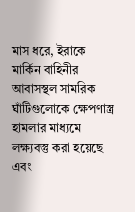মাস ধরে, ইরাকে মার্কিন বাহিনীর আবাসস্থল সামরিক ঘাঁটিগুলোকে ক্ষেপণাস্ত্র হামলার মাধ্যমে লক্ষ্যবস্তু করা হয়েছে এবং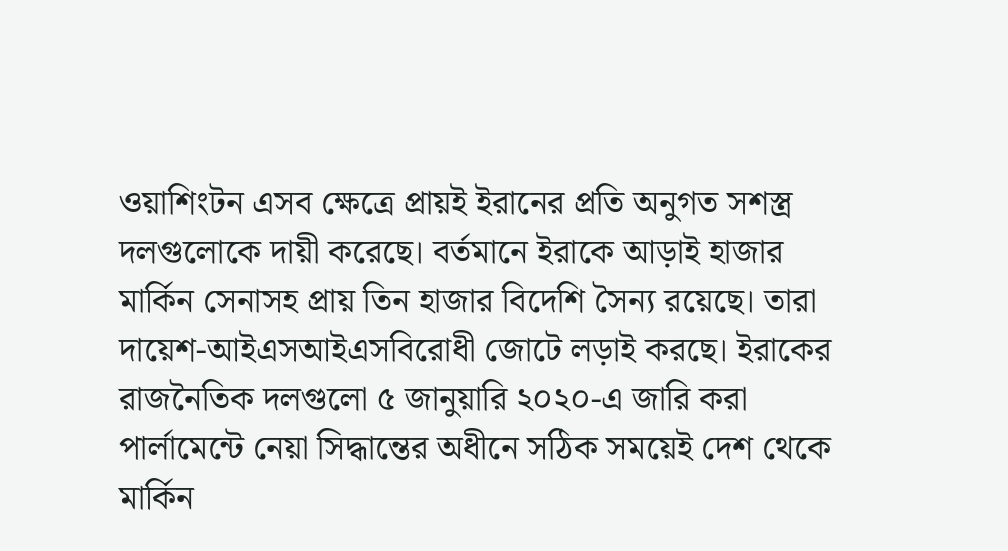ওয়াশিংটন এসব ক্ষেত্রে প্রায়ই ইরানের প্রতি অনুগত সশস্ত্র দলগুলোকে দায়ী করেছে। বর্তমানে ইরাকে আড়াই হাজার মার্কিন সেনাসহ প্রায় তিন হাজার বিদেশি সৈন্য রয়েছে। তারা দায়েশ-আইএসআইএসবিরোধী জোটে লড়াই করছে। ইরাকের রাজনৈতিক দলগুলো ৫ জানুয়ারি ২০২০-এ জারি করা পার্লামেন্টে নেয়া সিদ্ধান্তের অধীনে সঠিক সময়েই দেশ থেকে মার্কিন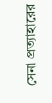সেনা প্রত্যাহারের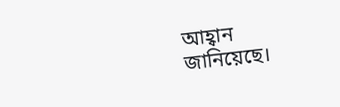আহ্বান জানিয়েছে।